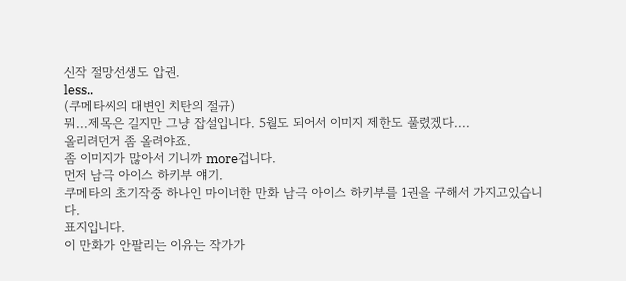신작 절망선생도 압권.
less..
(쿠메타씨의 대변인 치탄의 절규)
뭐...제목은 길지만 그냥 잡설입니다. 5월도 되어서 이미지 제한도 풀렸겠다....
올리려던거 좀 올려야죠.
좀 이미지가 많아서 기니까 more겁니다.
먼저 남극 아이스 하키부 얘기.
쿠메타의 초기작중 하나인 마이너한 만화 남극 아이스 하키부를 1권을 구해서 가지고있습니다.
표지입니다.
이 만화가 안팔리는 이유는 작가가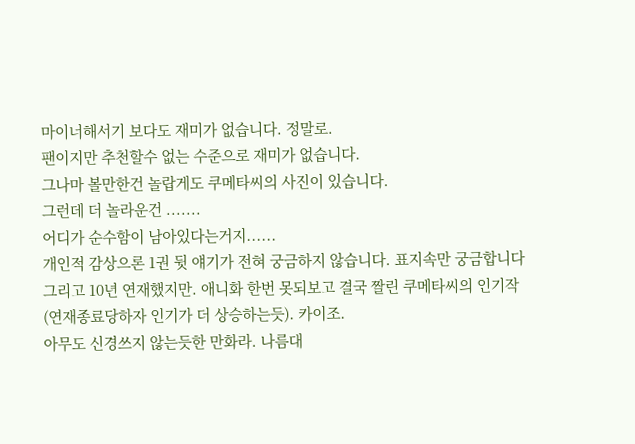마이너해서기 보다도 재미가 없습니다. 정말로.
팬이지만 추천할수 없는 수준으로 재미가 없습니다.
그나마 볼만한건 놀랍게도 쿠메타씨의 사진이 있습니다.
그런데 더 놀라운건 .......
어디가 순수함이 남아있다는거지......
개인적 감상으론 1권 뒷 얘기가 전혀 궁금하지 않습니다. 표지속만 궁금합니다
그리고 10년 연재했지만. 애니화 한번 못되보고 결국 짤린 쿠메타씨의 인기작(연재종료당하자 인기가 더 상승하는듯). 카이조.
아무도 신경쓰지 않는듯한 만화라. 나름대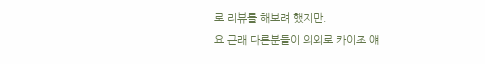로 리뷰를 해보려 했지만.
요 근래 다른분들이 의외로 카이조 얘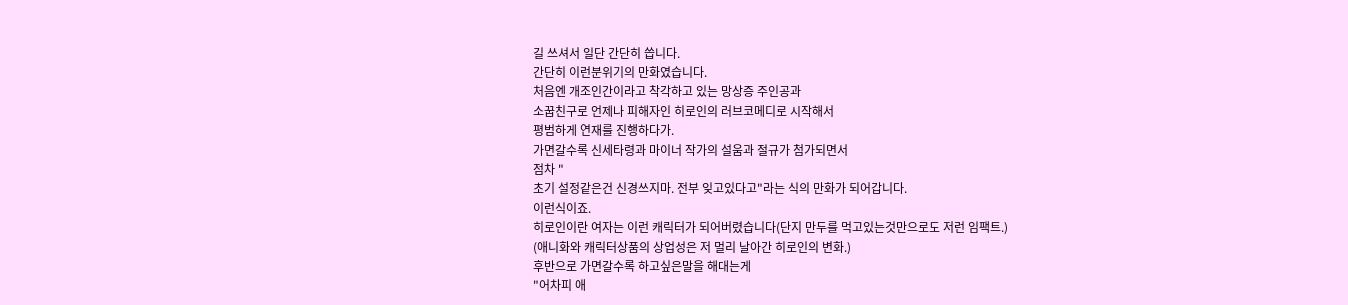길 쓰셔서 일단 간단히 씁니다.
간단히 이런분위기의 만화였습니다.
처음엔 개조인간이라고 착각하고 있는 망상증 주인공과
소꿉친구로 언제나 피해자인 히로인의 러브코메디로 시작해서
평범하게 연재를 진행하다가.
가면갈수록 신세타령과 마이너 작가의 설움과 절규가 첨가되면서
점차 "
초기 설정같은건 신경쓰지마. 전부 잊고있다고"라는 식의 만화가 되어갑니다.
이런식이죠.
히로인이란 여자는 이런 캐릭터가 되어버렸습니다(단지 만두를 먹고있는것만으로도 저런 임팩트.)
(애니화와 캐릭터상품의 상업성은 저 멀리 날아간 히로인의 변화.)
후반으로 가면갈수록 하고싶은말을 해대는게
"어차피 애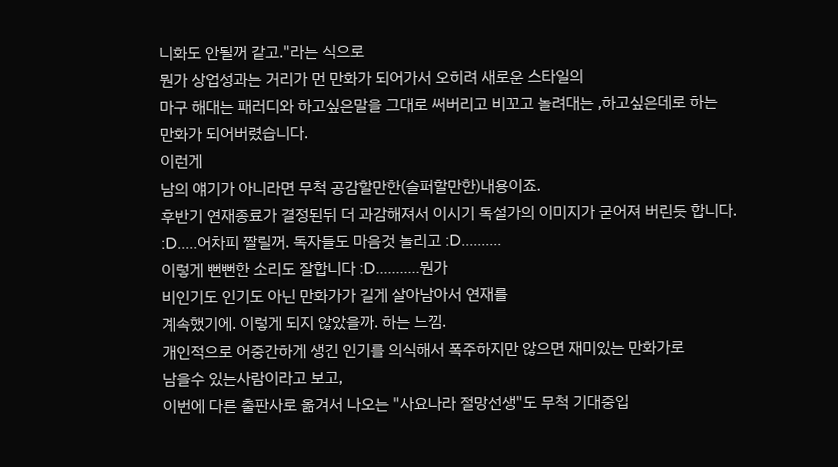니화도 안될꺼 같고."라는 식으로
뭔가 상업성과는 거리가 먼 만화가 되어가서 오히려 새로운 스타일의
마구 해대는 패러디와 하고싶은말을 그대로 써버리고 비꼬고 놀려대는 ,하고싶은데로 하는
만화가 되어버렸습니다.
이런게
남의 얘기가 아니라면 무척 공감할만한(슬퍼할만한)내용이죠.
후반기 연재종료가 결정된뒤 더 과감해져서 이시기 독설가의 이미지가 굳어져 버린듯 합니다.
:D.....어차피 짤릴꺼. 독자들도 마음것 놀리고 :D..........
이렇게 뻔뻔한 소리도 잘합니다 :D...........뭔가
비인기도 인기도 아닌 만화가가 길게 살아남아서 연재를
계속했기에. 이렇게 되지 않았을까. 하는 느낌.
개인적으로 어중간하게 생긴 인기를 의식해서 폭주하지만 않으면 재미있는 만화가로
남을수 있는사람이라고 보고,
이번에 다른 출판사로 옮겨서 나오는 "사요나라 절망선생"도 무척 기대중입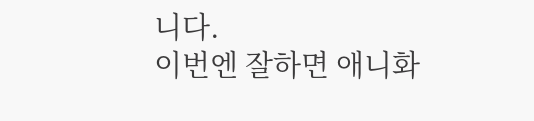니다.
이번엔 잘하면 애니화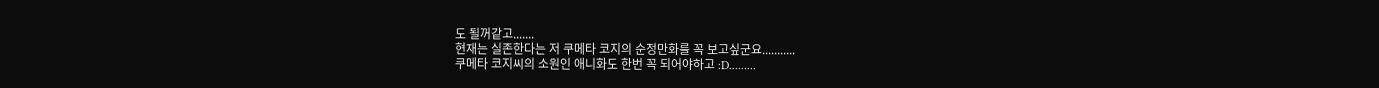도 될꺼같고.......
현재는 실존한다는 저 쿠메타 코지의 순정만화를 꼭 보고싶군요...........
쿠메타 코지씨의 소원인 애니화도 한번 꼭 되어야하고 :D.........